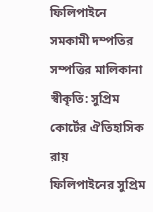ফিলিপাইনে সমকামী দম্পতির সম্পত্তির মালিকানা স্বীকৃতি: সুপ্রিম কোর্টের ঐতিহাসিক রায়
ফিলিপাইনের সুপ্রিম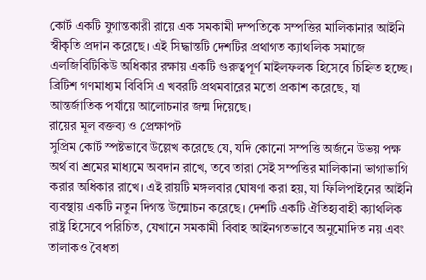কোর্ট একটি যুগান্তকারী রায়ে এক সমকামী দম্পতিকে সম্পত্তির মালিকানার আইনি স্বীকৃতি প্রদান করেছে। এই সিদ্ধান্তটি দেশটির প্রথাগত ক্যাথলিক সমাজে এলজিবিটিকিউ অধিকার রক্ষায় একটি গুরুত্বপূর্ণ মাইলফলক হিসেবে চিহ্নিত হচ্ছে। ব্রিটিশ গণমাধ্যম বিবিসি এ খবরটি প্রথমবারের মতো প্রকাশ করেছে, যা আন্তর্জাতিক পর্যায়ে আলোচনার জন্ম দিয়েছে।
রায়ের মূল বক্তব্য ও প্রেক্ষাপট
সুপ্রিম কোর্ট স্পষ্টভাবে উল্লেখ করেছে যে, যদি কোনো সম্পত্তি অর্জনে উভয় পক্ষ অর্থ বা শ্রমের মাধ্যমে অবদান রাখে, তবে তারা সেই সম্পত্তির মালিকানা ভাগাভাগি করার অধিকার রাখে। এই রায়টি মঙ্গলবার ঘোষণা করা হয়, যা ফিলিপাইনের আইনি ব্যবস্থায় একটি নতুন দিগন্ত উন্মোচন করেছে। দেশটি একটি ঐতিহ্যবাহী ক্যাথলিক রাষ্ট্র হিসেবে পরিচিত, যেখানে সমকামী বিবাহ আইনগতভাবে অনুমোদিত নয় এবং তালাকও বৈধতা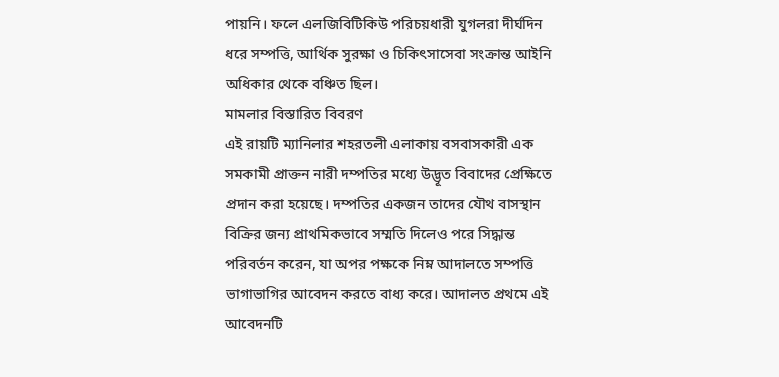পায়নি। ফলে এলজিবিটিকিউ পরিচয়ধারী যুগলরা দীর্ঘদিন ধরে সম্পত্তি, আর্থিক সুরক্ষা ও চিকিৎসাসেবা সংক্রান্ত আইনি অধিকার থেকে বঞ্চিত ছিল।
মামলার বিস্তারিত বিবরণ
এই রায়টি ম্যানিলার শহরতলী এলাকায় বসবাসকারী এক সমকামী প্রাক্তন নারী দম্পতির মধ্যে উদ্ভূত বিবাদের প্রেক্ষিতে প্রদান করা হয়েছে। দম্পতির একজন তাদের যৌথ বাসস্থান বিক্রির জন্য প্রাথমিকভাবে সম্মতি দিলেও পরে সিদ্ধান্ত পরিবর্তন করেন, যা অপর পক্ষকে নিম্ন আদালতে সম্পত্তি ভাগাভাগির আবেদন করতে বাধ্য করে। আদালত প্রথমে এই আবেদনটি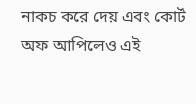নাকচ করে দেয় এবং কোর্ট অফ আপিলেও এই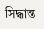সিদ্ধান্ত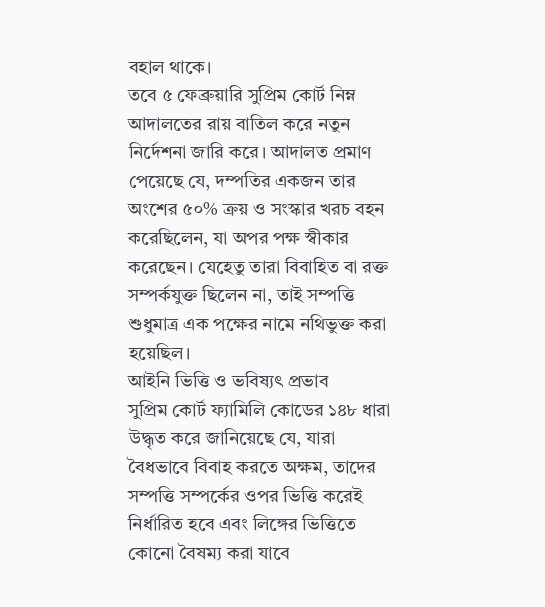বহাল থাকে।
তবে ৫ ফেব্রুয়ারি সুপ্রিম কোর্ট নিম্ন আদালতের রায় বাতিল করে নতুন নির্দেশনা জারি করে। আদালত প্রমাণ পেয়েছে যে, দম্পতির একজন তার অংশের ৫০% ক্রয় ও সংস্কার খরচ বহন করেছিলেন, যা অপর পক্ষ স্বীকার করেছেন। যেহেতু তারা বিবাহিত বা রক্ত সম্পর্কযুক্ত ছিলেন না, তাই সম্পত্তি শুধুমাত্র এক পক্ষের নামে নথিভুক্ত করা হয়েছিল।
আইনি ভিত্তি ও ভবিষ্যৎ প্রভাব
সুপ্রিম কোর্ট ফ্যামিলি কোডের ১৪৮ ধারা উদ্ধৃত করে জানিয়েছে যে, যারা বৈধভাবে বিবাহ করতে অক্ষম, তাদের সম্পত্তি সম্পর্কের ওপর ভিত্তি করেই নির্ধারিত হবে এবং লিঙ্গের ভিত্তিতে কোনো বৈষম্য করা যাবে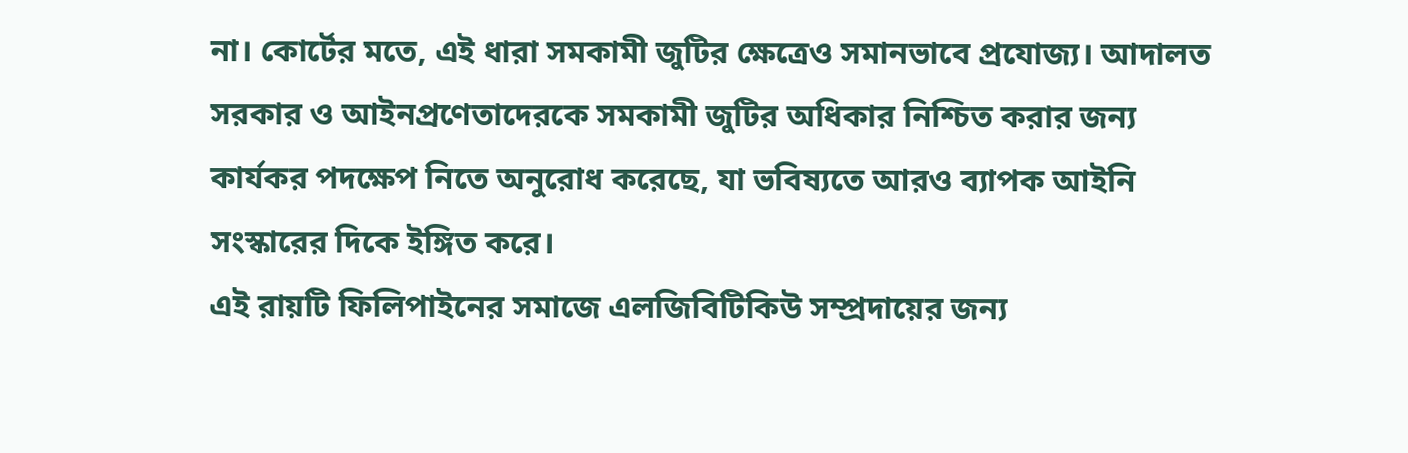না। কোর্টের মতে, এই ধারা সমকামী জুটির ক্ষেত্রেও সমানভাবে প্রযোজ্য। আদালত সরকার ও আইনপ্রণেতাদেরকে সমকামী জুটির অধিকার নিশ্চিত করার জন্য কার্যকর পদক্ষেপ নিতে অনুরোধ করেছে, যা ভবিষ্যতে আরও ব্যাপক আইনি সংস্কারের দিকে ইঙ্গিত করে।
এই রায়টি ফিলিপাইনের সমাজে এলজিবিটিকিউ সম্প্রদায়ের জন্য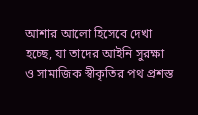আশার আলো হিসেবে দেখা হচ্ছে, যা তাদের আইনি সুরক্ষা ও সামাজিক স্বীকৃতির পথ প্রশস্ত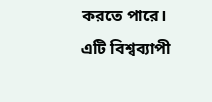করতে পারে। এটি বিশ্বব্যাপী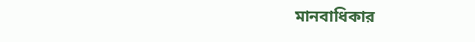মানবাধিকার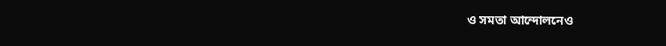ও সমতা আন্দোলনেও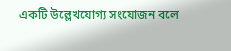একটি উল্লেখযোগ্য সংযোজন বলে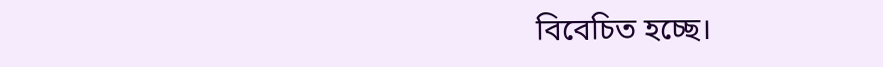বিবেচিত হচ্ছে।